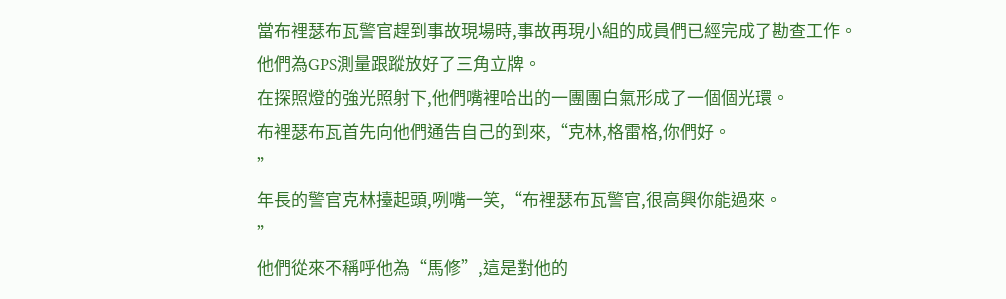當布裡瑟布瓦警官趕到事故現場時,事故再現小組的成員們已經完成了勘查工作。
他們為GPS測量跟蹤放好了三角立牌。
在探照燈的強光照射下,他們嘴裡哈出的一團團白氣形成了一個個光環。
布裡瑟布瓦首先向他們通告自己的到來,“克林,格雷格,你們好。
”
年長的警官克林擡起頭,咧嘴一笑,“布裡瑟布瓦警官,很高興你能過來。
”
他們從來不稱呼他為“馬修”,這是對他的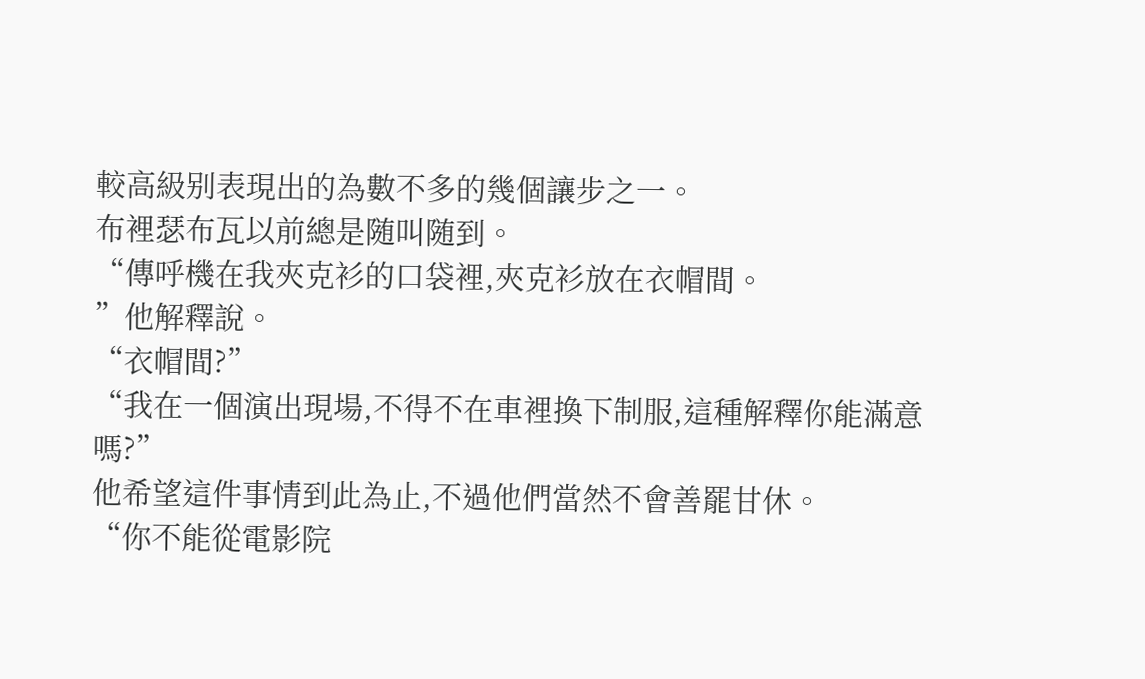較高級别表現出的為數不多的幾個讓步之一。
布裡瑟布瓦以前總是随叫随到。
“傳呼機在我夾克衫的口袋裡,夾克衫放在衣帽間。
”他解釋說。
“衣帽間?”
“我在一個演出現場,不得不在車裡換下制服,這種解釋你能滿意嗎?”
他希望這件事情到此為止,不過他們當然不會善罷甘休。
“你不能從電影院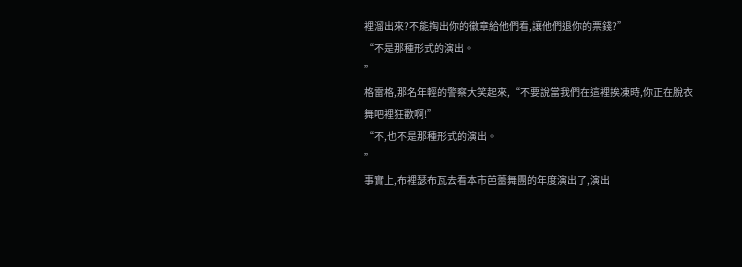裡溜出來?不能掏出你的徽章給他們看,讓他們退你的票錢?”
“不是那種形式的演出。
”
格雷格,那名年輕的警察大笑起來,“不要說當我們在這裡挨凍時,你正在脫衣舞吧裡狂歡啊!”
“不,也不是那種形式的演出。
”
事實上,布裡瑟布瓦去看本市芭蕾舞團的年度演出了,演出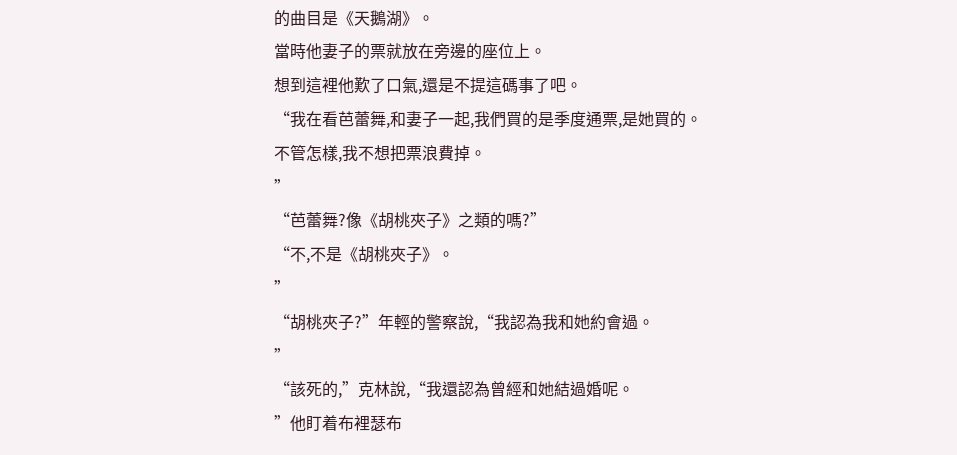的曲目是《天鵝湖》。
當時他妻子的票就放在旁邊的座位上。
想到這裡他歎了口氣,還是不提這碼事了吧。
“我在看芭蕾舞,和妻子一起,我們買的是季度通票,是她買的。
不管怎樣,我不想把票浪費掉。
”
“芭蕾舞?像《胡桃夾子》之類的嗎?”
“不,不是《胡桃夾子》。
”
“胡桃夾子?”年輕的警察說,“我認為我和她約會過。
”
“該死的,”克林說,“我還認為曾經和她結過婚呢。
”他盯着布裡瑟布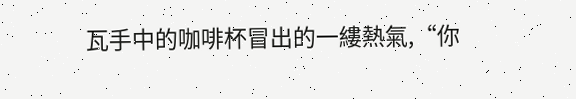瓦手中的咖啡杯冒出的一縷熱氣,“你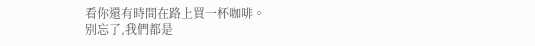看你還有時間在路上買一杯咖啡。
别忘了,我們都是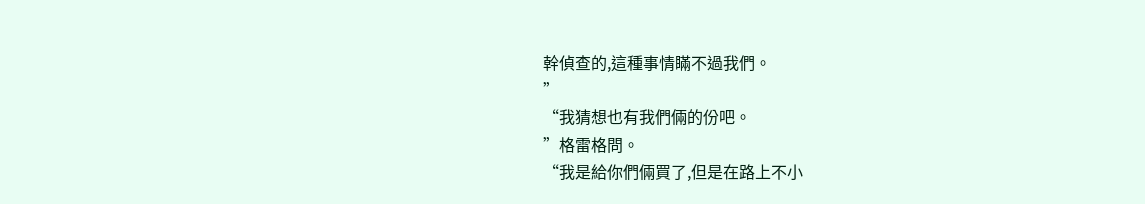幹偵查的,這種事情瞞不過我們。
”
“我猜想也有我們倆的份吧。
”格雷格問。
“我是給你們倆買了,但是在路上不小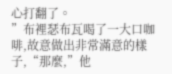心打翻了。
”布裡瑟布瓦喝了一大口咖啡,故意做出非常滿意的樣子,“那麼,”他